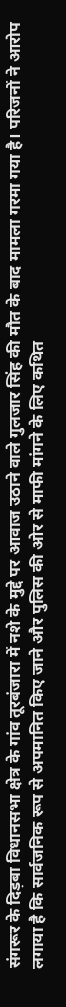संगरूर के दिड़बा विधानसभा क्षेत्र के गांव तूरबंजारा में नशे के मुद्दे पर आवाज उठाने वाले गुलजार सिंह की मौत के बाद मामला गरमा गया है। परिजनों ने आरोप लगाया है कि सार्वजनिक रूप से अपमानित किए जाने और पुलिस की ओर से माफी मांगने के लिए कथित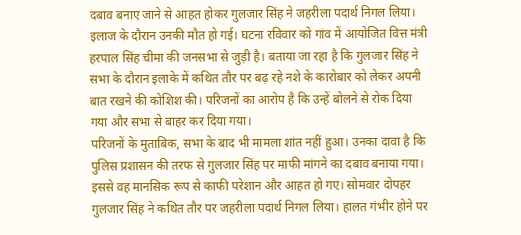दबाव बनाए जाने से आहत होकर गुलजार सिंह ने जहरीला पदार्थ निगल लिया। इलाज के दौरान उनकी मौत हो गई। घटना रविवार को गांव में आयोजित वित्त मंत्री हरपाल सिंह चीमा की जनसभा से जुड़ी है। बताया जा रहा है कि गुलजार सिंह ने सभा के दौरान इलाके में कथित तौर पर बढ़ रहे नशे के कारोबार को लेकर अपनी बात रखने की कोशिश की। परिजनों का आरोप है कि उन्हें बोलने से रोक दिया गया और सभा से बाहर कर दिया गया।
परिजनों के मुताबिक, सभा के बाद भी मामला शांत नहीं हुआ। उनका दावा है कि पुलिस प्रशासन की तरफ से गुलजार सिंह पर माफी मांगने का दबाव बनाया गया। इससे वह मानसिक रूप से काफी परेशान और आहत हो गए। सोमवार दोपहर गुलजार सिंह ने कथित तौर पर जहरीला पदार्थ निगल लिया। हालत गंभीर होने पर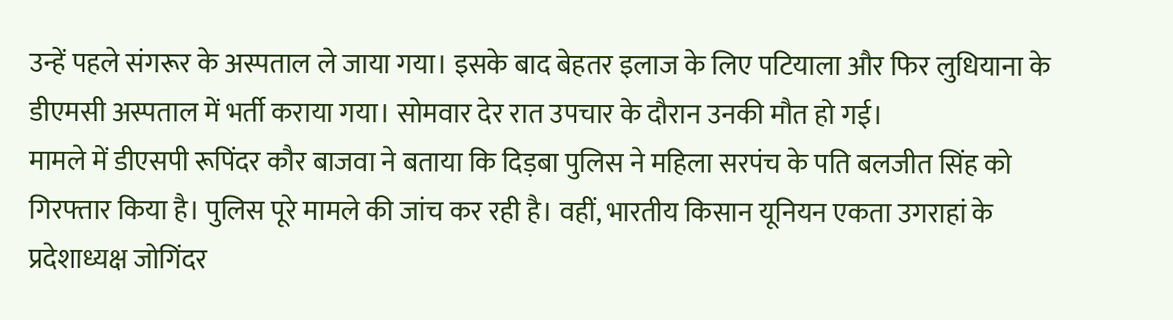उन्हें पहले संगरूर के अस्पताल ले जाया गया। इसके बाद बेहतर इलाज के लिए पटियाला और फिर लुधियाना के डीएमसी अस्पताल में भर्ती कराया गया। सोमवार देर रात उपचार के दौरान उनकी मौत हो गई।
मामले में डीएसपी रूपिंदर कौर बाजवा ने बताया कि दिड़बा पुलिस ने महिला सरपंच के पति बलजीत सिंह को गिरफ्तार किया है। पुलिस पूरे मामले की जांच कर रही है। वहीं, भारतीय किसान यूनियन एकता उगराहां के प्रदेशाध्यक्ष जोगिंदर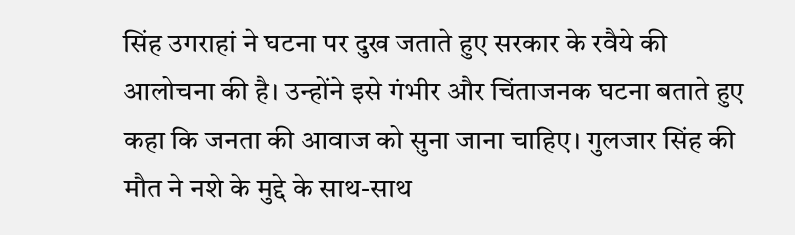सिंह उगराहां ने घटना पर दुख जताते हुए सरकार के रवैये की आलोचना की है। उन्होंने इसे गंभीर और चिंताजनक घटना बताते हुए कहा कि जनता की आवाज को सुना जाना चाहिए। गुलजार सिंह की मौत ने नशे के मुद्दे के साथ-साथ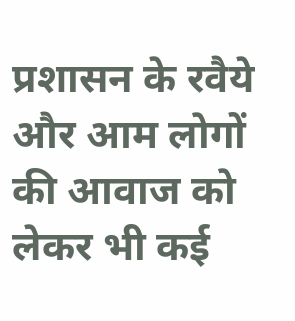प्रशासन के रवैये और आम लोगों की आवाज को लेकर भी कई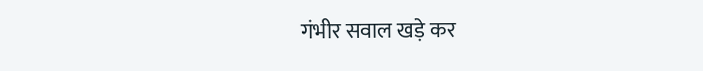गंभीर सवाल खड़े कर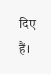दिए हैं।